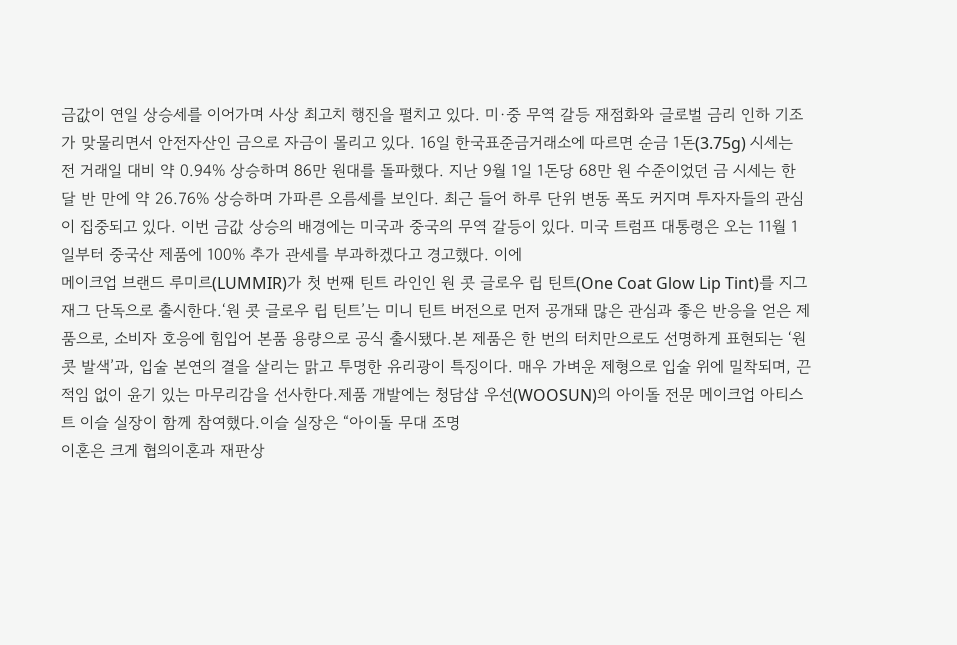금값이 연일 상승세를 이어가며 사상 최고치 행진을 펼치고 있다. 미·중 무역 갈등 재점화와 글로벌 금리 인하 기조가 맞물리면서 안전자산인 금으로 자금이 몰리고 있다. 16일 한국표준금거래소에 따르면 순금 1돈(3.75g) 시세는 전 거래일 대비 약 0.94% 상승하며 86만 원대를 돌파했다. 지난 9월 1일 1돈당 68만 원 수준이었던 금 시세는 한 달 반 만에 약 26.76% 상승하며 가파른 오름세를 보인다. 최근 들어 하루 단위 변동 폭도 커지며 투자자들의 관심이 집중되고 있다. 이번 금값 상승의 배경에는 미국과 중국의 무역 갈등이 있다. 미국 트럼프 대통령은 오는 11월 1일부터 중국산 제품에 100% 추가 관세를 부과하겠다고 경고했다. 이에
메이크업 브랜드 루미르(LUMMIR)가 첫 번째 틴트 라인인 원 콧 글로우 립 틴트(One Coat Glow Lip Tint)를 지그재그 단독으로 출시한다.‘원 콧 글로우 립 틴트’는 미니 틴트 버전으로 먼저 공개돼 많은 관심과 좋은 반응을 얻은 제품으로, 소비자 호응에 힘입어 본품 용량으로 공식 출시됐다.본 제품은 한 번의 터치만으로도 선명하게 표현되는 ‘원 콧 발색’과, 입술 본연의 결을 살리는 맑고 투명한 유리광이 특징이다. 매우 가벼운 제형으로 입술 위에 밀착되며, 끈적임 없이 윤기 있는 마무리감을 선사한다.제품 개발에는 청담샵 우선(WOOSUN)의 아이돌 전문 메이크업 아티스트 이슬 실장이 함께 참여했다.이슬 실장은 “아이돌 무대 조명
이혼은 크게 협의이혼과 재판상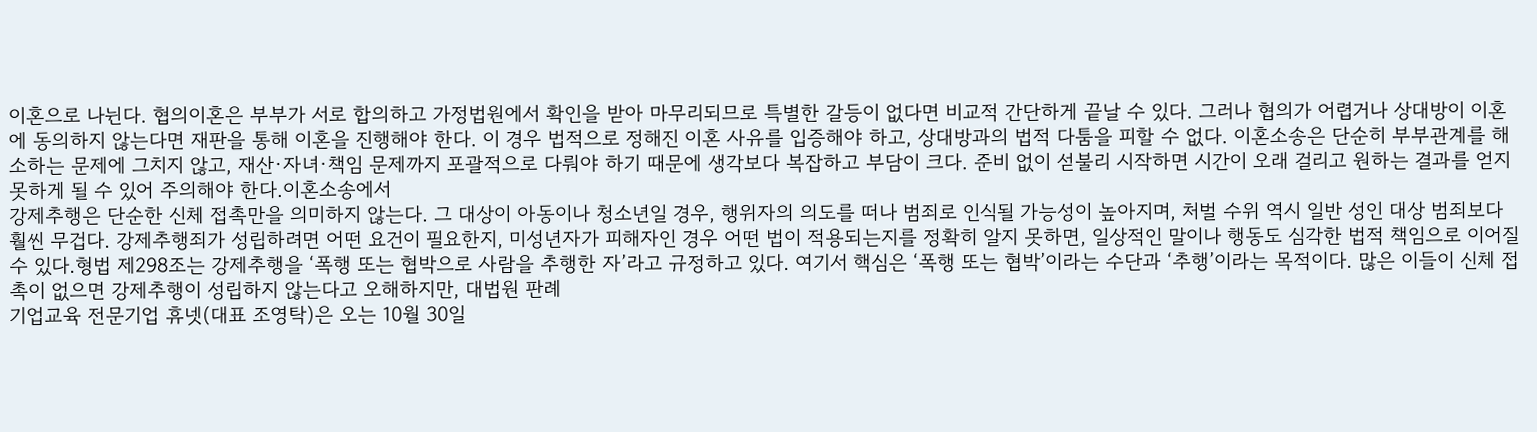이혼으로 나뉜다. 협의이혼은 부부가 서로 합의하고 가정법원에서 확인을 받아 마무리되므로 특별한 갈등이 없다면 비교적 간단하게 끝날 수 있다. 그러나 협의가 어렵거나 상대방이 이혼에 동의하지 않는다면 재판을 통해 이혼을 진행해야 한다. 이 경우 법적으로 정해진 이혼 사유를 입증해야 하고, 상대방과의 법적 다툼을 피할 수 없다. 이혼소송은 단순히 부부관계를 해소하는 문제에 그치지 않고, 재산·자녀·책임 문제까지 포괄적으로 다뤄야 하기 때문에 생각보다 복잡하고 부담이 크다. 준비 없이 섣불리 시작하면 시간이 오래 걸리고 원하는 결과를 얻지 못하게 될 수 있어 주의해야 한다.이혼소송에서
강제추행은 단순한 신체 접촉만을 의미하지 않는다. 그 대상이 아동이나 청소년일 경우, 행위자의 의도를 떠나 범죄로 인식될 가능성이 높아지며, 처벌 수위 역시 일반 성인 대상 범죄보다 훨씬 무겁다. 강제추행죄가 성립하려면 어떤 요건이 필요한지, 미성년자가 피해자인 경우 어떤 법이 적용되는지를 정확히 알지 못하면, 일상적인 말이나 행동도 심각한 법적 책임으로 이어질 수 있다.형법 제298조는 강제추행을 ‘폭행 또는 협박으로 사람을 추행한 자’라고 규정하고 있다. 여기서 핵심은 ‘폭행 또는 협박’이라는 수단과 ‘추행’이라는 목적이다. 많은 이들이 신체 접촉이 없으면 강제추행이 성립하지 않는다고 오해하지만, 대법원 판례
기업교육 전문기업 휴넷(대표 조영탁)은 오는 10월 30일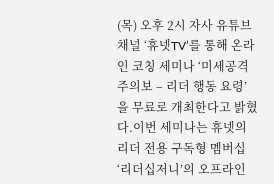(목) 오후 2시 자사 유튜브 채널 ‘휴넷TV’를 통해 온라인 코칭 세미나 ‘미세공격주의보 – 리더 행동 요령’을 무료로 개최한다고 밝혔다.이번 세미나는 휴넷의 리더 전용 구독형 멤버십 ‘리더십저니’의 오프라인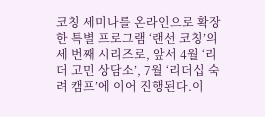코칭 세미나를 온라인으로 확장한 특별 프로그램 ‘랜선 코칭’의 세 번째 시리즈로, 앞서 4월 ‘리더 고민 상담소’, 7월 ‘리더십 숙려 캠프’에 이어 진행된다.이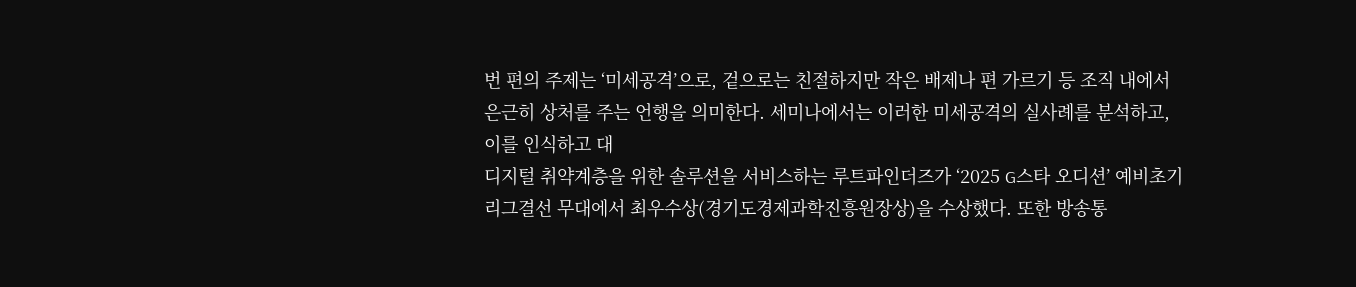번 편의 주제는 ‘미세공격’으로, 겉으로는 친절하지만 작은 배제나 편 가르기 등 조직 내에서 은근히 상처를 주는 언행을 의미한다. 세미나에서는 이러한 미세공격의 실사례를 분석하고, 이를 인식하고 대
디지털 취약계층을 위한 솔루션을 서비스하는 루트파인더즈가 ‘2025 G스타 오디션’ 예비초기리그결선 무대에서 최우수상(경기도경제과학진흥원장상)을 수상했다. 또한 방송통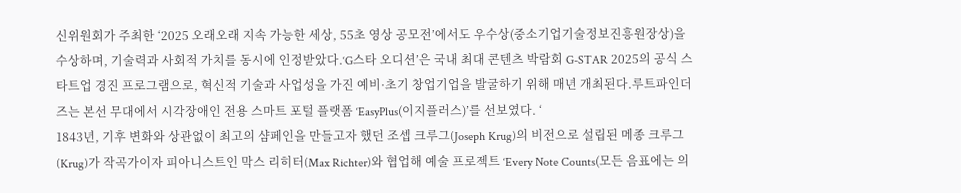신위원회가 주최한 ‘2025 오래오래 지속 가능한 세상, 55초 영상 공모전’에서도 우수상(중소기업기술정보진흥원장상)을 수상하며, 기술력과 사회적 가치를 동시에 인정받았다.‘G스타 오디션’은 국내 최대 콘텐츠 박람회 G-STAR 2025의 공식 스타트업 경진 프로그램으로, 혁신적 기술과 사업성을 가진 예비·초기 창업기업을 발굴하기 위해 매년 개최된다.루트파인더즈는 본선 무대에서 시각장애인 전용 스마트 포털 플랫폼 ‘EasyPlus(이지플러스)’를 선보였다. ‘
1843년, 기후 변화와 상관없이 최고의 샴페인을 만들고자 했던 조셉 크루그(Joseph Krug)의 비전으로 설립된 메종 크루그(Krug)가 작곡가이자 피아니스트인 막스 리히터(Max Richter)와 협업해 예술 프로젝트 ‘Every Note Counts(모든 음표에는 의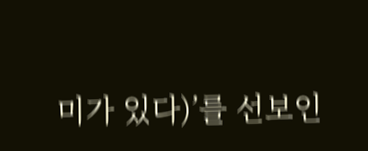미가 있다)’를 선보인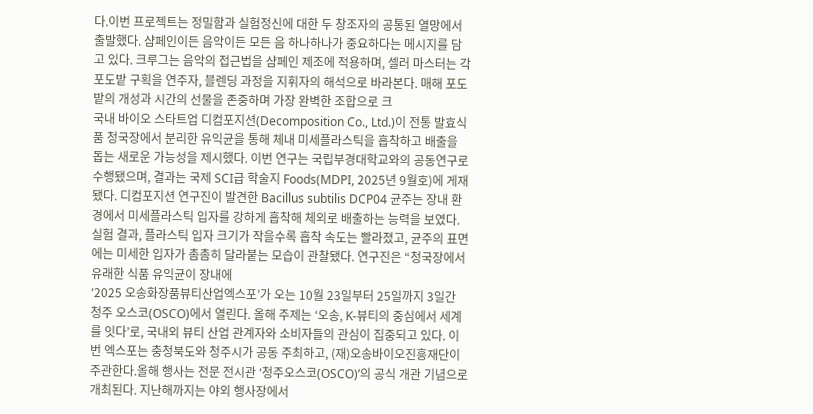다.이번 프로젝트는 정밀함과 실험정신에 대한 두 창조자의 공통된 열망에서 출발했다. 샴페인이든 음악이든 모든 음 하나하나가 중요하다는 메시지를 담고 있다. 크루그는 음악의 접근법을 샴페인 제조에 적용하며, 셀러 마스터는 각 포도밭 구획을 연주자, 블렌딩 과정을 지휘자의 해석으로 바라본다. 매해 포도밭의 개성과 시간의 선물을 존중하며 가장 완벽한 조합으로 크
국내 바이오 스타트업 디컴포지션(Decomposition Co., Ltd.)이 전통 발효식품 청국장에서 분리한 유익균을 통해 체내 미세플라스틱을 흡착하고 배출을 돕는 새로운 가능성을 제시했다. 이번 연구는 국립부경대학교와의 공동연구로 수행됐으며, 결과는 국제 SCI급 학술지 Foods(MDPI, 2025년 9월호)에 게재됐다. 디컴포지션 연구진이 발견한 Bacillus subtilis DCP04 균주는 장내 환경에서 미세플라스틱 입자를 강하게 흡착해 체외로 배출하는 능력을 보였다. 실험 결과, 플라스틱 입자 크기가 작을수록 흡착 속도는 빨라졌고, 균주의 표면에는 미세한 입자가 촘촘히 달라붙는 모습이 관찰됐다. 연구진은 “청국장에서 유래한 식품 유익균이 장내에
‘2025 오송화장품뷰티산업엑스포’가 오는 10월 23일부터 25일까지 3일간 청주 오스코(OSCO)에서 열린다. 올해 주제는 ‘오송, K-뷰티의 중심에서 세계를 잇다’로, 국내외 뷰티 산업 관계자와 소비자들의 관심이 집중되고 있다. 이번 엑스포는 충청북도와 청주시가 공동 주최하고, (재)오송바이오진흥재단이 주관한다.올해 행사는 전문 전시관 ‘청주오스코(OSCO)’의 공식 개관 기념으로 개최된다. 지난해까지는 야외 행사장에서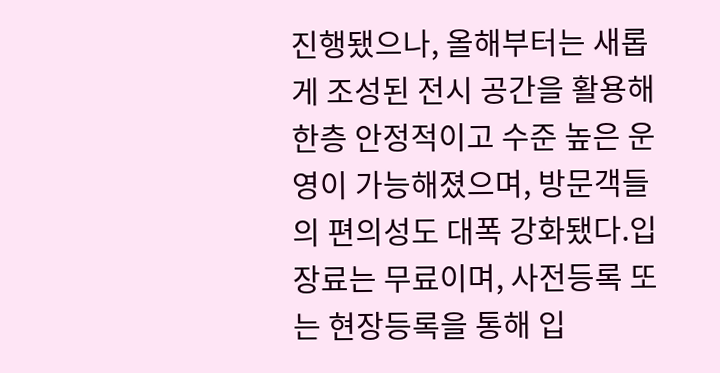진행됐으나, 올해부터는 새롭게 조성된 전시 공간을 활용해 한층 안정적이고 수준 높은 운영이 가능해졌으며, 방문객들의 편의성도 대폭 강화됐다.입장료는 무료이며, 사전등록 또는 현장등록을 통해 입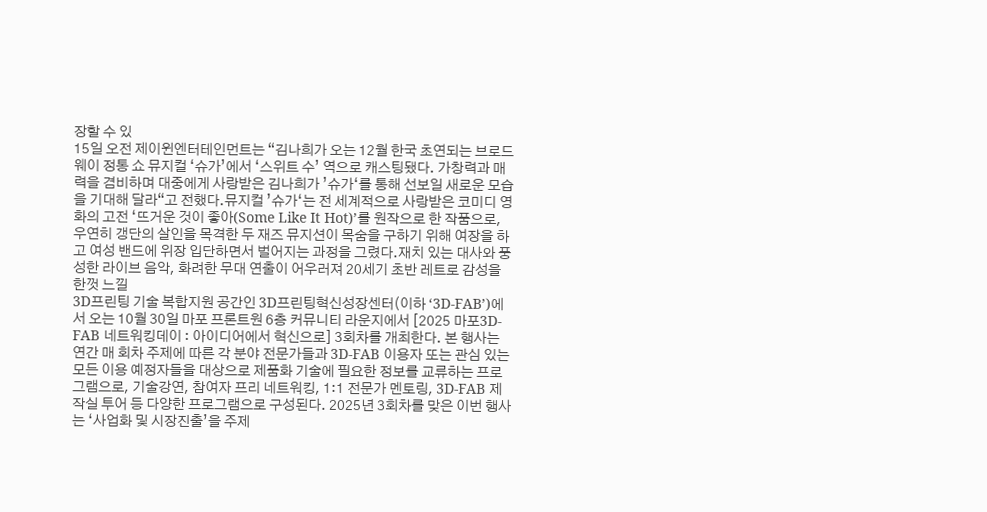장할 수 있
15일 오전 제이윈엔터테인먼트는 “김나희가 오는 12월 한국 초연되는 브로드웨이 정통 쇼 뮤지컬 ‘슈가’에서 ‘스위트 수’ 역으로 캐스팅됐다. 가창력과 매력을 겸비하며 대중에게 사랑받은 김나희가 ’슈가‘를 통해 선보일 새로운 모습을 기대해 달라“고 전했다.뮤지컬 ’슈가‘는 전 세계적으로 사랑받은 코미디 영화의 고전 ‘뜨거운 것이 좋아(Some Like It Hot)’를 원작으로 한 작품으로, 우연히 갱단의 살인을 목격한 두 재즈 뮤지션이 목숨을 구하기 위해 여장을 하고 여성 밴드에 위장 입단하면서 벌어지는 과정을 그렸다.재치 있는 대사와 풍성한 라이브 음악, 화려한 무대 연출이 어우러져 20세기 초반 레트로 감성을 한껏 느낄
3D프린팅 기술 복합지원 공간인 3D프린팅혁신성장센터(이하 ‘3D-FAB’)에서 오는 10월 30일 마포 프론트원 6층 커뮤니티 라운지에서 [2025 마포3D-FAB 네트워킹데이 : 아이디어에서 혁신으로] 3회차를 개최한다. 본 행사는 연간 매 회차 주제에 따른 각 분야 전문가들과 3D-FAB 이용자 또는 관심 있는 모든 이용 예정자들을 대상으로 제품화 기술에 필요한 정보를 교류하는 프로그램으로, 기술강연, 참여자 프리 네트워킹, 1:1 전문가 멘토링, 3D-FAB 제작실 투어 등 다양한 프로그램으로 구성된다. 2025년 3회차를 맞은 이번 행사는 ‘사업화 및 시장진출’을 주제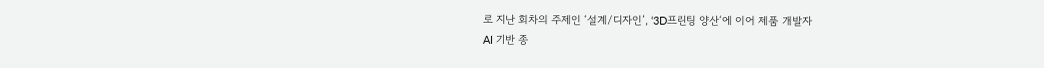로 지난 회차의 주제인 ‘설계/디자인’, ‘3D프린팅 양산‘에 이어 제품 개발자
AI 기반 종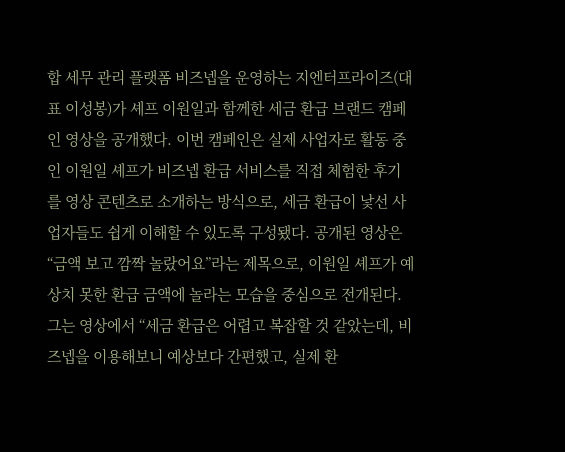합 세무 관리 플랫폼 비즈넵을 운영하는 지엔터프라이즈(대표 이성봉)가 셰프 이원일과 함께한 세금 환급 브랜드 캠페인 영상을 공개했다. 이번 캠페인은 실제 사업자로 활동 중인 이원일 셰프가 비즈넵 환급 서비스를 직접 체험한 후기를 영상 콘텐츠로 소개하는 방식으로, 세금 환급이 낯선 사업자들도 쉽게 이해할 수 있도록 구성됐다. 공개된 영상은 “금액 보고 깜짝 놀랐어요”라는 제목으로, 이원일 셰프가 예상치 못한 환급 금액에 놀라는 모습을 중심으로 전개된다. 그는 영상에서 “세금 환급은 어렵고 복잡할 것 같았는데, 비즈넵을 이용해보니 예상보다 간편했고, 실제 환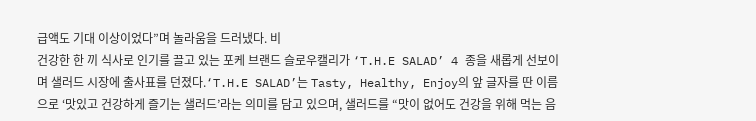급액도 기대 이상이었다”며 놀라움을 드러냈다. 비
건강한 한 끼 식사로 인기를 끌고 있는 포케 브랜드 슬로우캘리가 ‘T.H.E SALAD’ 4 종을 새롭게 선보이며 샐러드 시장에 출사표를 던졌다.‘T.H.E SALAD’는 Tasty, Healthy, Enjoy의 앞 글자를 딴 이름으로 ‘맛있고 건강하게 즐기는 샐러드’라는 의미를 담고 있으며, 샐러드를 “맛이 없어도 건강을 위해 먹는 음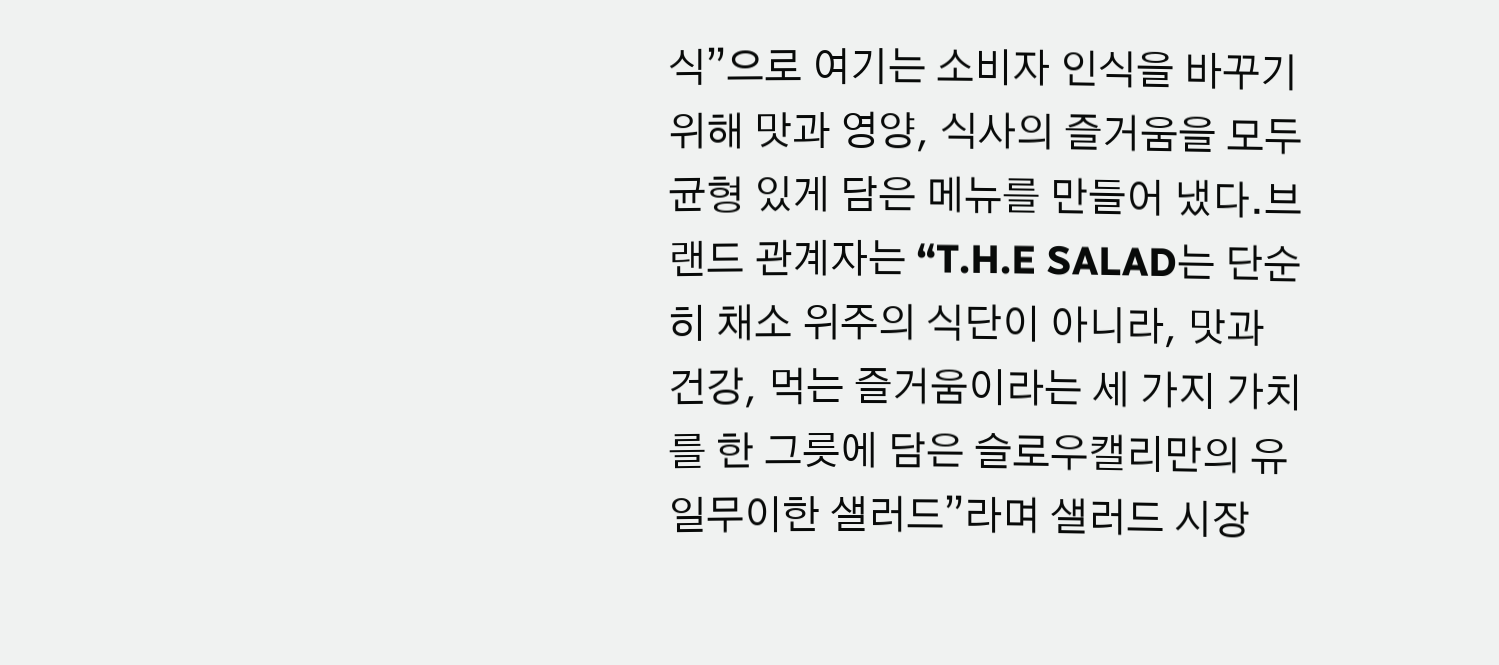식”으로 여기는 소비자 인식을 바꾸기 위해 맛과 영양, 식사의 즐거움을 모두 균형 있게 담은 메뉴를 만들어 냈다.브랜드 관계자는 “T.H.E SALAD는 단순히 채소 위주의 식단이 아니라, 맛과 건강, 먹는 즐거움이라는 세 가지 가치를 한 그릇에 담은 슬로우캘리만의 유일무이한 샐러드”라며 샐러드 시장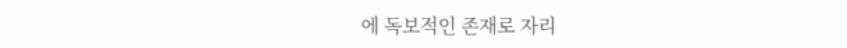에 독보적인 존재로 자리